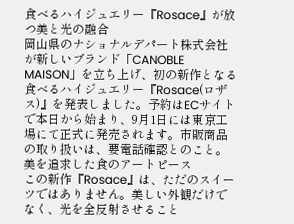食べるハイジュエリー『Rosace』が放つ美と光の融合
岡山県のナショナルデパート株式会社が新しいブランド「CANOBLE MAISON」を立ち上げ、初の新作となる食べるハイジュエリー『Rosace(ロザス)』を発表しました。予約はECサイトで本日から始まり、9月1日には東京工場にて正式に発売されます。市販商品の取り扱いは、要電話確認とのこと。
美を追求した食のアートピース
この新作『Rosace』は、ただのスイーツではありません。美しい外観だけでなく、光を全反射させること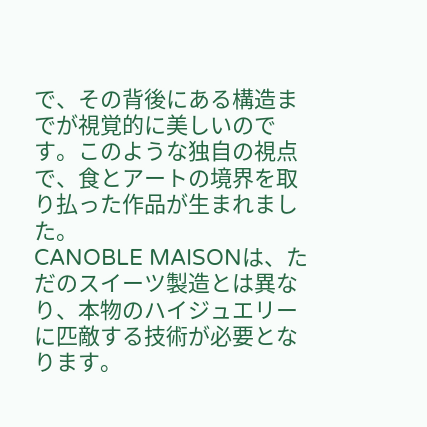で、その背後にある構造までが視覚的に美しいのです。このような独自の視点で、食とアートの境界を取り払った作品が生まれました。
CANOBLE MAISONは、ただのスイーツ製造とは異なり、本物のハイジュエリーに匹敵する技術が必要となります。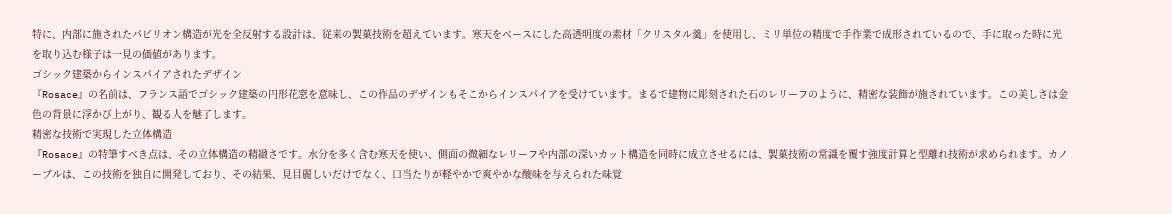特に、内部に施されたパビリオン構造が光を全反射する設計は、従来の製菓技術を超えています。寒天をベースにした高透明度の素材「クリスタル羹」を使用し、ミリ単位の精度で手作業で成形されているので、手に取った時に光を取り込む様子は一見の価値があります。
ゴシック建築からインスパイアされたデザイン
『Rosace』の名前は、フランス語でゴシック建築の円形花窓を意味し、この作品のデザインもそこからインスパイアを受けています。まるで建物に彫刻された石のレリーフのように、精密な装飾が施されています。この美しさは金色の背景に浮かび上がり、観る人を魅了します。
精密な技術で実現した立体構造
『Rosace』の特筆すべき点は、その立体構造の精緻さです。水分を多く含む寒天を使い、側面の微細なレリーフや内部の深いカット構造を同時に成立させるには、製菓技術の常識を覆す強度計算と型離れ技術が求められます。カノーブルは、この技術を独自に開発しており、その結果、見目麗しいだけでなく、口当たりが軽やかで爽やかな酸味を与えられた味覚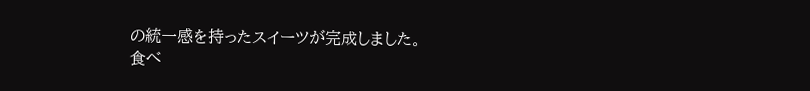の統一感を持ったスイーツが完成しました。
食べ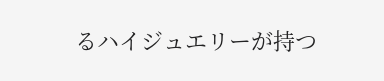るハイジュエリーが持つ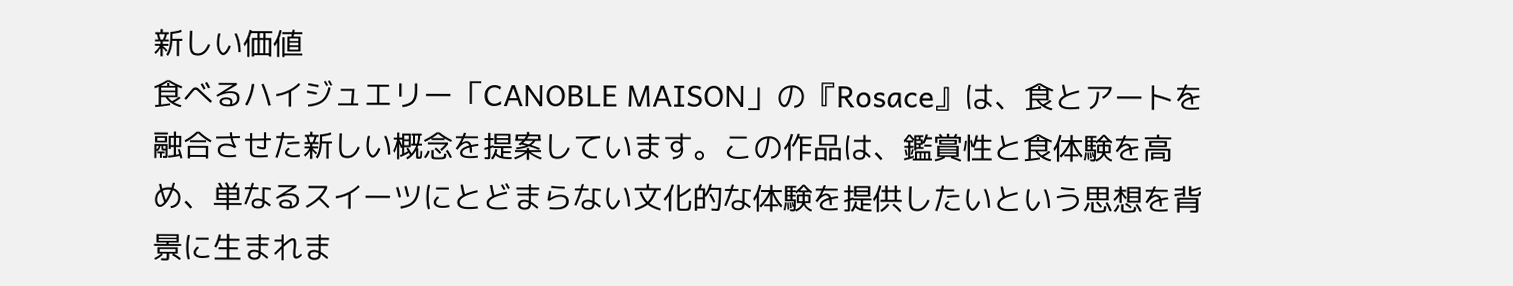新しい価値
食べるハイジュエリー「CANOBLE MAISON」の『Rosace』は、食とアートを融合させた新しい概念を提案しています。この作品は、鑑賞性と食体験を高め、単なるスイーツにとどまらない文化的な体験を提供したいという思想を背景に生まれま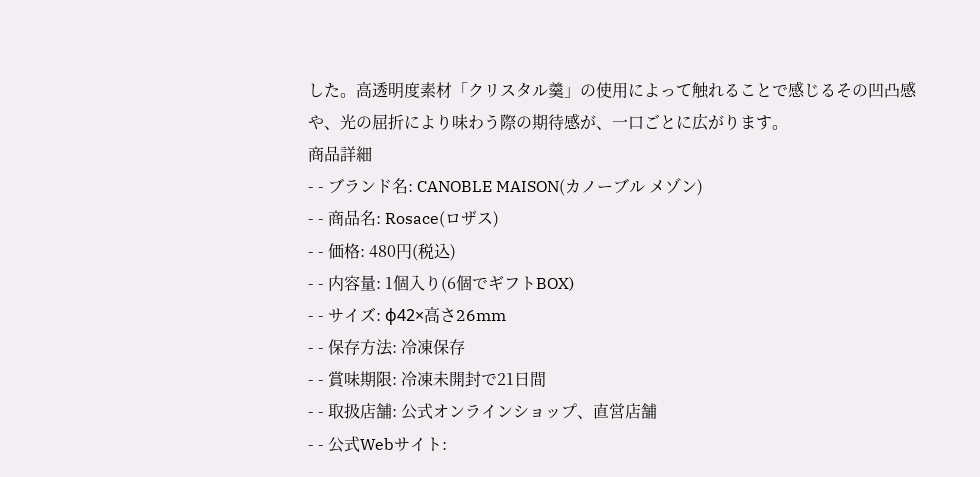した。高透明度素材「クリスタル羹」の使用によって触れることで感じるその凹凸感や、光の屈折により味わう際の期待感が、一口ごとに広がります。
商品詳細
- - ブランド名: CANOBLE MAISON(カノーブル メゾン)
- - 商品名: Rosace(ロザス)
- - 価格: 480円(税込)
- - 内容量: 1個入り(6個でギフトBOX)
- - サイズ: φ42×高さ26mm
- - 保存方法: 冷凍保存
- - 賞味期限: 冷凍未開封で21日間
- - 取扱店舗: 公式オンラインショップ、直営店舗
- - 公式Webサイト: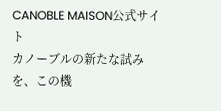CANOBLE MAISON公式サイト
カノーブルの新たな試みを、この機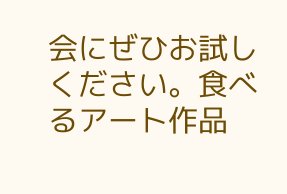会にぜひお試しください。食べるアート作品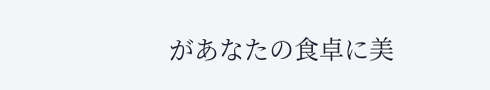があなたの食卓に美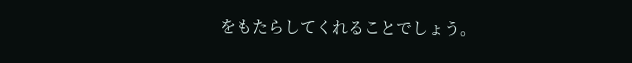をもたらしてくれることでしょう。